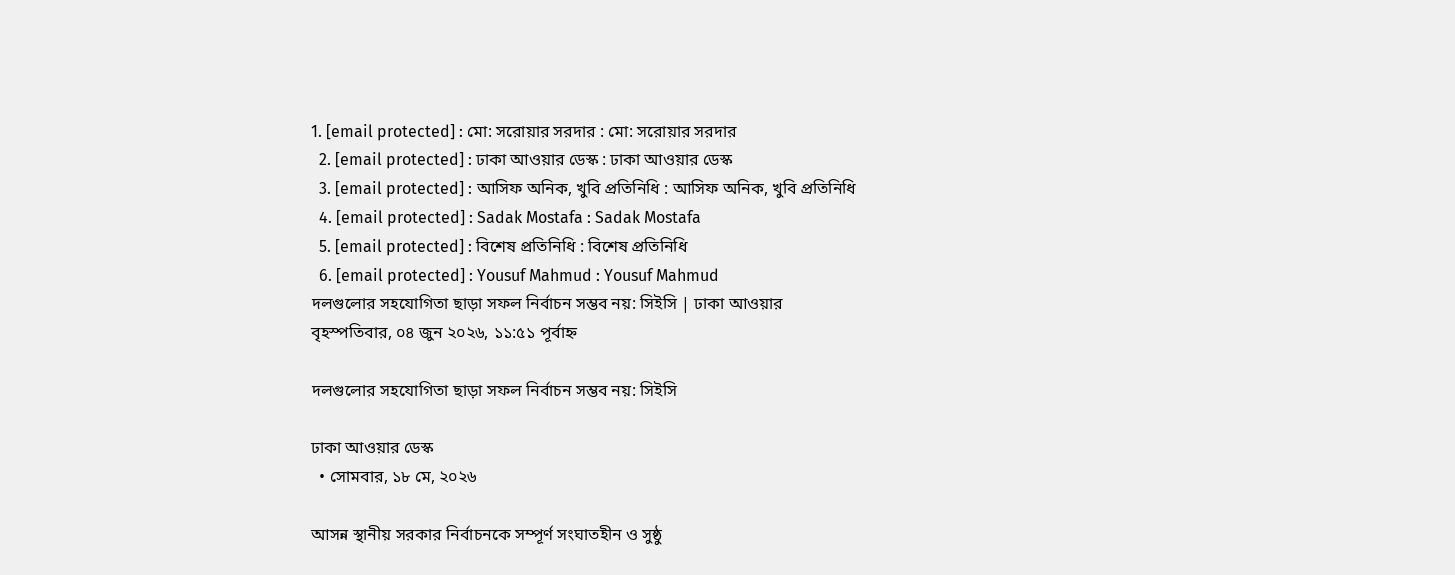1. [email protected] : মো: সরোয়ার সরদার : মো: সরোয়ার সরদার
  2. [email protected] : ঢাকা আওয়ার ডেস্ক : ঢাকা আওয়ার ডেস্ক
  3. [email protected] : আসিফ অনিক, খুবি প্রতিনিধি : আসিফ অনিক, খুবি প্রতিনিধি
  4. [email protected] : Sadak Mostafa : Sadak Mostafa
  5. [email protected] : বিশেষ প্রতিনিধি : বিশেষ প্রতিনিধি
  6. [email protected] : Yousuf Mahmud : Yousuf Mahmud
দলগুলোর সহযোগিতা ছাড়া সফল নির্বাচন সম্ভব নয়: সিইসি | ঢাকা আওয়ার
বৃহস্পতিবার, ০৪ জুন ২০২৬, ১১:৫১ পূর্বাহ্ন

দলগুলোর সহযোগিতা ছাড়া সফল নির্বাচন সম্ভব নয়: সিইসি

ঢাকা আওয়ার ডেস্ক
  • সোমবার, ১৮ মে, ২০২৬

আসন্ন স্থানীয় সরকার নির্বাচনকে সম্পূর্ণ সংঘাতহীন ও সুষ্ঠু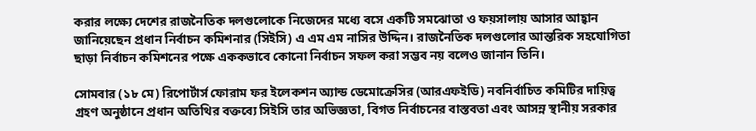করার লক্ষ্যে দেশের রাজনৈতিক দলগুলোকে নিজেদের মধ্যে বসে একটি সমঝোতা ও ফয়সালায় আসার আহ্বান জানিয়েছেন প্রধান নির্বাচন কমিশনার (সিইসি) এ এম এম নাসির উদ্দিন। রাজনৈতিক দলগুলোর আন্তরিক সহযোগিতা ছাড়া নির্বাচন কমিশনের পক্ষে এককভাবে কোনো নির্বাচন সফল করা সম্ভব নয় বলেও জানান তিনি।

সোমবার (১৮ মে) রিপোর্টার্স ফোরাম ফর ইলেকশন অ্যান্ড ডেমোক্রেসির (আরএফইডি) নবনির্বাচিত কমিটির দায়িত্ব গ্রহণ অনুষ্ঠানে প্রধান অতিথির বক্তব্যে সিইসি তার অভিজ্ঞতা, বিগত নির্বাচনের বাস্তবতা এবং আসন্ন স্থানীয় সরকার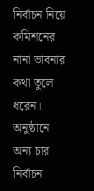নির্বাচন নিয়ে কমিশনের নানা ভাবনার কথা তুলে ধরেন। অনুষ্ঠানে অন্য চার নির্বাচন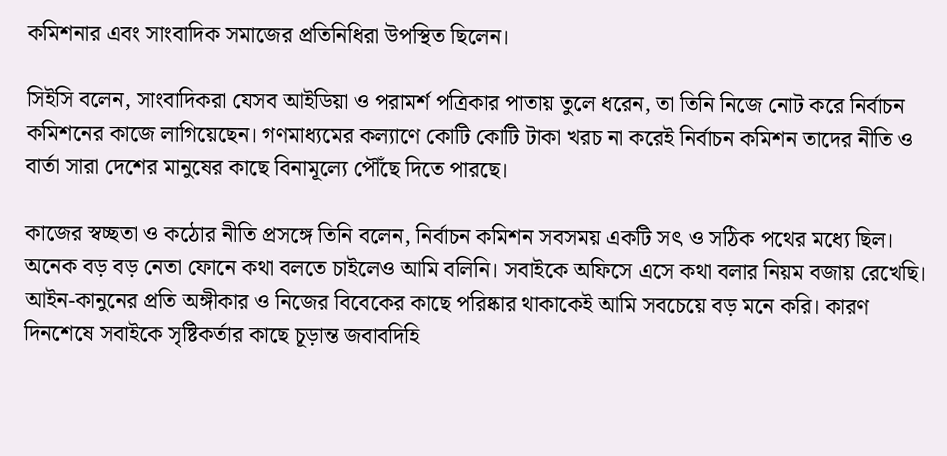কমিশনার এবং সাংবাদিক সমাজের প্রতিনিধিরা উপস্থিত ছিলেন।

সিইসি বলেন, সাংবাদিকরা যেসব আইডিয়া ও পরামর্শ পত্রিকার পাতায় তুলে ধরেন, তা তিনি নিজে নোট করে নির্বাচন কমিশনের কাজে লাগিয়েছেন। গণমাধ্যমের কল্যাণে কোটি কোটি টাকা খরচ না করেই নির্বাচন কমিশন তাদের নীতি ও বার্তা সারা দেশের মানুষের কাছে বিনামূল্যে পৌঁছে দিতে পারছে।

কাজের স্বচ্ছতা ও কঠোর নীতি প্রসঙ্গে তিনি বলেন, নির্বাচন কমিশন সবসময় একটি সৎ ও সঠিক পথের মধ্যে ছিল। অনেক বড় বড় নেতা ফোনে কথা বলতে চাইলেও আমি বলিনি। সবাইকে অফিসে এসে কথা বলার নিয়ম বজায় রেখেছি। আইন-কানুনের প্রতি অঙ্গীকার ও নিজের বিবেকের কাছে পরিষ্কার থাকাকেই আমি সবচেয়ে বড় মনে করি। কারণ দিনশেষে সবাইকে সৃষ্টিকর্তার কাছে চূড়ান্ত জবাবদিহি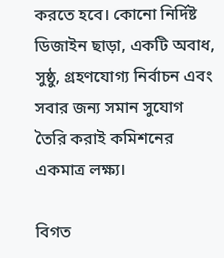করতে হবে। কোনো নির্দিষ্ট ডিজাইন ছাড়া, একটি অবাধ, সুষ্ঠু, গ্রহণযোগ্য নির্বাচন এবং সবার জন্য সমান সুযোগ তৈরি করাই কমিশনের একমাত্র লক্ষ্য।

বিগত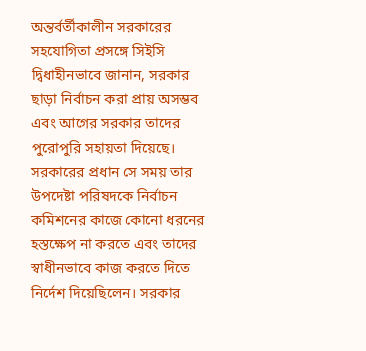অন্তর্বর্তীকালীন সরকারের সহযোগিতা প্রসঙ্গে সিইসি দ্বিধাহীনভাবে জানান, সরকার ছাড়া নির্বাচন করা প্রায় অসম্ভব এবং আগের সরকার তাদের পুরোপুরি সহায়তা দিয়েছে। সরকারের প্রধান সে সময় তার উপদেষ্টা পরিষদকে নির্বাচন কমিশনের কাজে কোনো ধরনের হস্তক্ষেপ না করতে এবং তাদের স্বাধীনভাবে কাজ করতে দিতে নির্দেশ দিয়েছিলেন। সরকার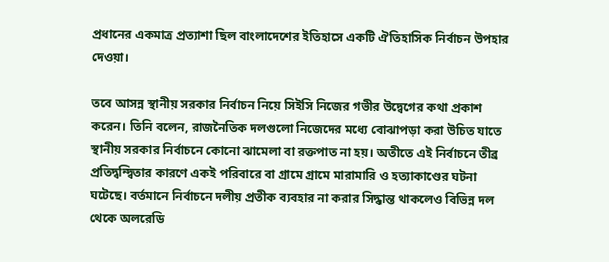প্রধানের একমাত্র প্রত্যাশা ছিল বাংলাদেশের ইতিহাসে একটি ঐতিহাসিক নির্বাচন উপহার দেওয়া।

তবে আসন্ন স্থানীয় সরকার নির্বাচন নিয়ে সিইসি নিজের গভীর উদ্বেগের কথা প্রকাশ করেন। তিনি বলেন, রাজনৈতিক দলগুলো নিজেদের মধ্যে বোঝাপড়া করা উচিত যাতে স্থানীয় সরকার নির্বাচনে কোনো ঝামেলা বা রক্তপাত না হয়। অতীতে এই নির্বাচনে তীব্র প্রতিদ্বন্দ্বিতার কারণে একই পরিবারে বা গ্রামে গ্রামে মারামারি ও হত্যাকাণ্ডের ঘটনা ঘটেছে। বর্তমানে নির্বাচনে দলীয় প্রতীক ব্যবহার না করার সিদ্ধান্ত থাকলেও বিভিন্ন দল থেকে অলরেডি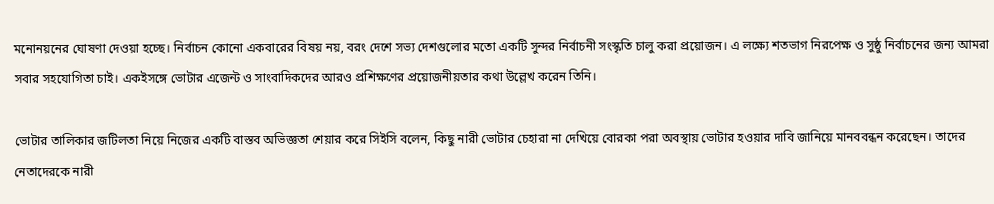মনোনয়নের ঘোষণা দেওয়া হচ্ছে। নির্বাচন কোনো একবারের বিষয় নয়, বরং দেশে সভ্য দেশগুলোর মতো একটি সুন্দর নির্বাচনী সংস্কৃতি চালু করা প্রয়োজন। এ লক্ষ্যে শতভাগ নিরপেক্ষ ও সুষ্ঠু নির্বাচনের জন্য আমরা সবার সহযোগিতা চাই। একইসঙ্গে ভোটার এজেন্ট ও সাংবাদিকদের আরও প্রশিক্ষণের প্রয়োজনীয়তার কথা উল্লেখ করেন তিনি।

ভোটার তালিকার জটিলতা নিয়ে নিজের একটি বাস্তব অভিজ্ঞতা শেয়ার করে সিইসি বলেন, কিছু নারী ভোটার চেহারা না দেখিয়ে বোরকা পরা অবস্থায় ভোটার হওয়ার দাবি জানিয়ে মানববন্ধন করেছেন। তাদের নেতাদেরকে নারী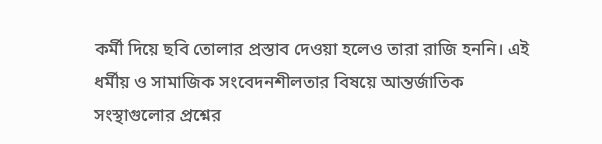কর্মী দিয়ে ছবি তোলার প্রস্তাব দেওয়া হলেও তারা রাজি হননি। এই ধর্মীয় ও সামাজিক সংবেদনশীলতার বিষয়ে আন্তর্জাতিক সংস্থাগুলোর প্রশ্নের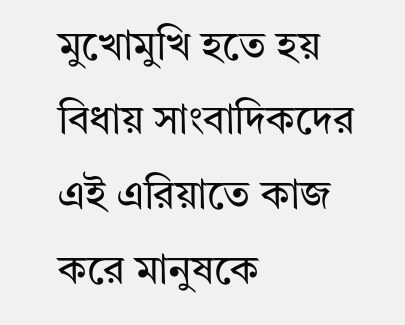মুখোমুখি হতে হয় বিধায় সাংবাদিকদের এই এরিয়াতে কাজ করে মানুষকে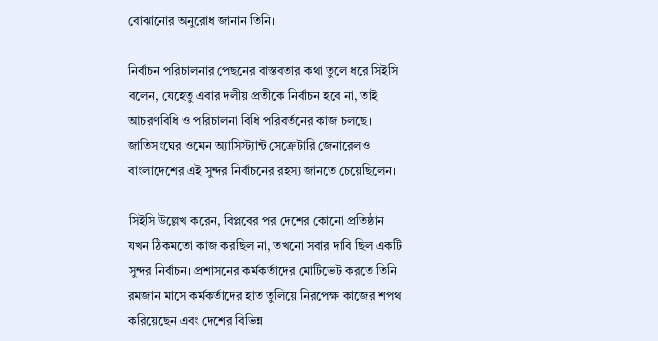বোঝানোর অনুরোধ জানান তিনি।

নির্বাচন পরিচালনার পেছনের বাস্তবতার কথা তুলে ধরে সিইসি বলেন, যেহেতু এবার দলীয় প্রতীকে নির্বাচন হবে না, তাই আচরণবিধি ও পরিচালনা বিধি পরিবর্তনের কাজ চলছে। জাতিসংঘের ওমেন অ্যাসিস্ট্যান্ট সেক্রেটারি জেনারেলও বাংলাদেশের এই সুন্দর নির্বাচনের রহস্য জানতে চেয়েছিলেন।

সিইসি উল্লেখ করেন, বিপ্লবের পর দেশের কোনো প্রতিষ্ঠান যখন ঠিকমতো কাজ করছিল না, তখনো সবার দাবি ছিল একটি সুন্দর নির্বাচন। প্রশাসনের কর্মকর্তাদের মোটিভেট করতে তিনি রমজান মাসে কর্মকর্তাদের হাত তুলিয়ে নিরপেক্ষ কাজের শপথ করিয়েছেন এবং দেশের বিভিন্ন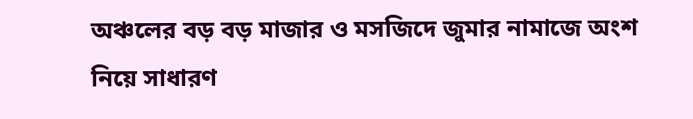অঞ্চলের বড় বড় মাজার ও মসজিদে জুমার নামাজে অংশ নিয়ে সাধারণ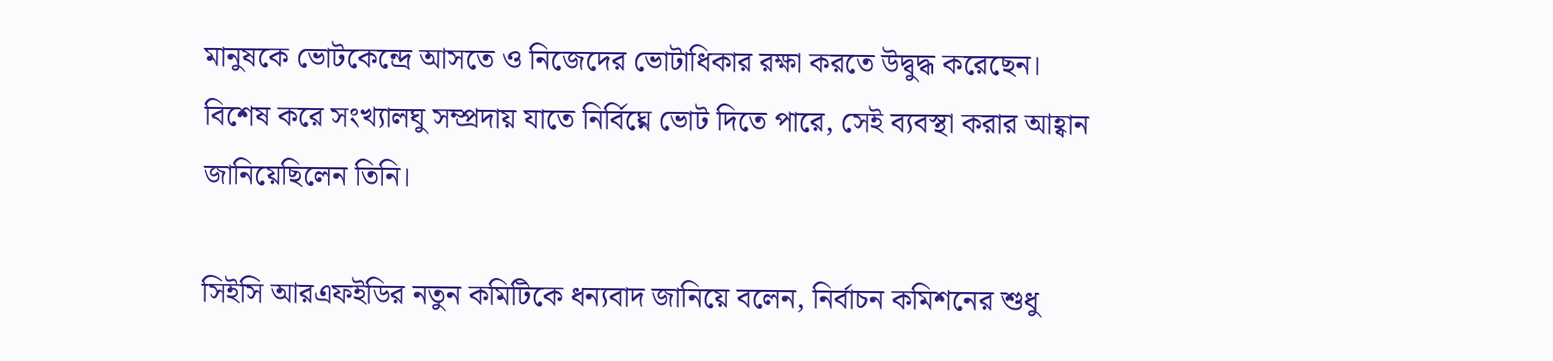মানুষকে ভোটকেন্দ্রে আসতে ও নিজেদের ভোটাধিকার রক্ষা করতে উদ্বুদ্ধ করেছেন। বিশেষ করে সংখ্যালঘু সম্প্রদায় যাতে নির্বিঘ্নে ভোট দিতে পারে, সেই ব্যবস্থা করার আহ্বান জানিয়েছিলেন তিনি।

সিইসি আরএফইডির নতুন কমিটিকে ধন্যবাদ জানিয়ে বলেন, নির্বাচন কমিশনের শুধু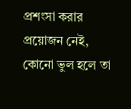প্রশংসা করার প্রয়োজন নেই, কোনো ভুল হলে তা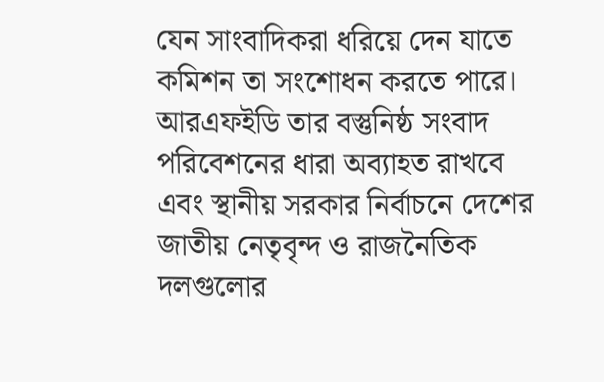যেন সাংবাদিকরা ধরিয়ে দেন যাতে কমিশন তা সংশোধন করতে পারে। আরএফইডি তার বস্তুনিষ্ঠ সংবাদ পরিবেশনের ধারা অব্যাহত রাখবে এবং স্থানীয় সরকার নির্বাচনে দেশের জাতীয় নেতৃবৃন্দ ও রাজনৈতিক দলগুলোর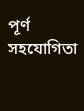পূর্ণ সহযোগিতা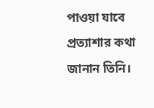পাওয়া যাবে প্রত্যাশার কথা জানান তিনি।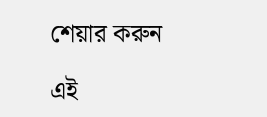শেয়ার করুন

এই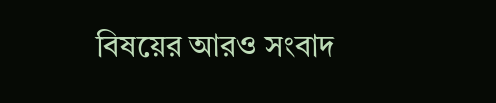বিষয়ের আরও সংবাদ